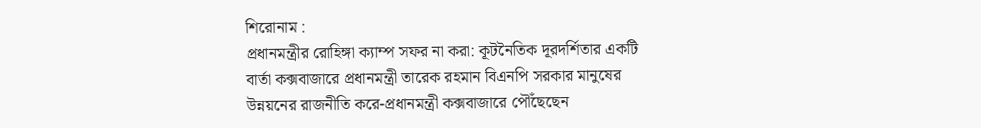শিরোনাম :
প্রধানমন্ত্রীর রোহিঙ্গা ক্যাম্প সফর না করা: কূটনৈতিক দূরদর্শিতার একটি বার্তা কক্সবাজারে প্রধানমন্ত্রী তারেক রহমান বিএনপি সরকার মানুষের উন্নয়নের রাজনীতি করে-প্রধানমন্ত্রী কক্সবাজারে পৌঁছেছেন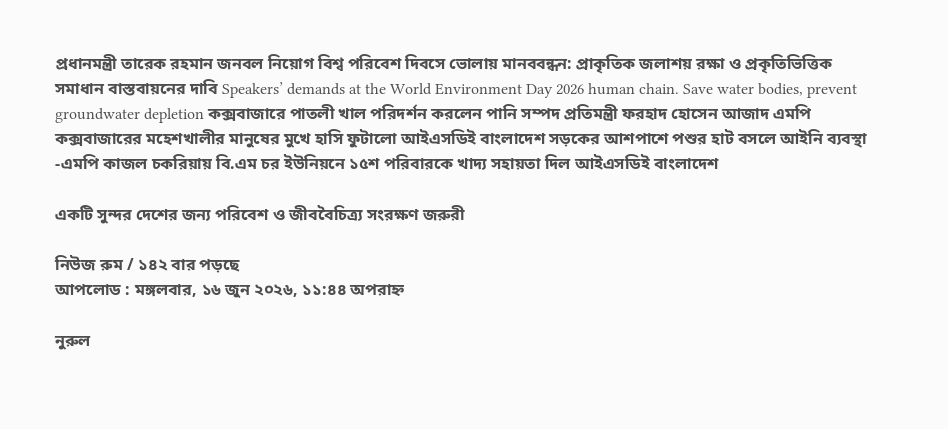প্রধানমন্ত্রী তারেক রহমান জনবল নিয়োগ বিশ্ব পরিবেশ দিবসে ভোলায় মানববন্ধন: প্রাকৃতিক জলাশয় রক্ষা ও প্রকৃতিভিত্তিক সমাধান বাস্তবায়নের দাবি Speakers’ demands at the World Environment Day 2026 human chain. Save water bodies, prevent groundwater depletion কক্সবাজারে পাতলী খাল পরিদর্শন করলেন পানি সম্পদ প্রতিমন্ত্রী ফরহাদ হোসেন আজাদ এমপি কক্সবাজারের মহেশখালীর মানুষের মুখে হাসি ফুটালো আইএসডিই বাংলাদেশ সড়কের আশপাশে পশুর হাট বসলে আইনি ব্যবস্থা -এমপি কাজল চকরিয়ায় বি.এম চর ইউনিয়নে ১৫শ পরিবারকে খাদ্য সহায়তা দিল আইএসডিই বাংলাদেশ

একটি সুন্দর দেশের জন্য পরিবেশ ও জীববৈচিত্র্য সংরক্ষণ জরুরী

নিউজ রুম / ১৪২ বার পড়ছে
আপলোড : মঙ্গলবার, ১৬ জুন ২০২৬, ১১:৪৪ অপরাহ্ন

নুরুল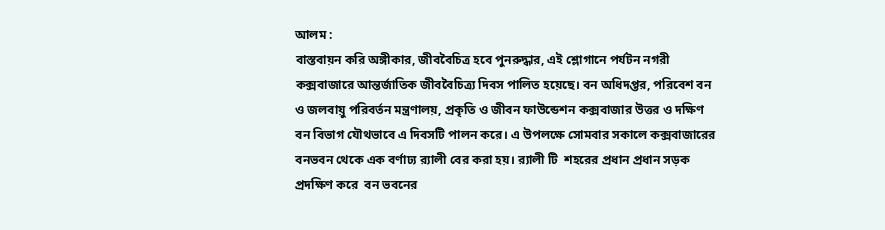আলম :
বাস্তবায়ন করি অঙ্গীকার, জীববৈচিত্র হবে পুনরুদ্ধার, এই শ্লোগানে পর্যটন নগরী কক্সবাজারে আন্তর্জাতিক জীববৈচিত্র্য দিবস পালিত হয়েছে। বন অধিদপ্তর, পরিবেশ বন ও জলবায়ু পরিবর্তন মন্ত্রণালয়, প্রকৃতি ও জীবন ফাউন্ডেশন কক্সবাজার উত্তর ও দক্ষিণ বন বিভাগ যৌথভাবে এ দিবসটি পালন করে। এ উপলক্ষে সোমবার সকালে কক্সবাজারের বনভবন থেকে এক বর্ণাঢ্য র‌্যালী বের করা হয়। র‌্যালী টি  শহরের প্রধান প্রধান সড়ক প্রদক্ষিণ করে  বন ভবনের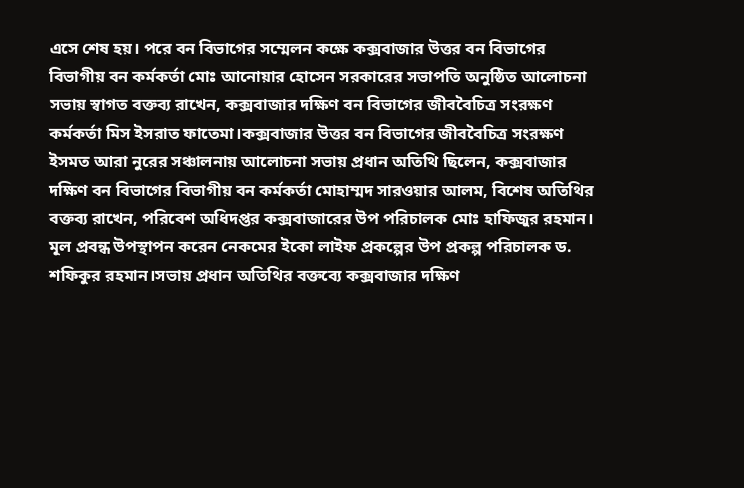এসে শেষ হয়। পরে বন বিভাগের সম্মেলন কক্ষে কক্সবাজার উত্তর বন বিভাগের বিভাগীয় বন কর্মকর্তা মোঃ আনোয়ার হোসেন সরকারের সভাপতি অনুষ্ঠিত আলোচনা সভায় স্বাগত বক্তব্য রাখেন, কক্সবাজার দক্ষিণ বন বিভাগের জীববৈচিত্র সংরক্ষণ কর্মকর্তা মিস ইসরাত ফাতেমা।কক্সবাজার উত্তর বন বিভাগের জীববৈচিত্র সংরক্ষণ ইসমত আরা নুরের সঞ্চালনায় আলোচনা সভায় প্রধান অতিথি ছিলেন, কক্সবাজার দক্ষিণ বন বিভাগের বিভাগীয় বন কর্মকর্তা মোহাম্মদ সারওয়ার আলম, বিশেষ অতিথির বক্তব্য রাখেন, পরিবেশ অধিদপ্তর কক্সবাজারের উপ পরিচালক মোঃ হাফিজুর রহমান। মূল প্রবন্ধ উপস্থাপন করেন নেকমের ইকো লাইফ প্রকল্পের উপ প্রকল্প পরিচালক ড. শফিকুর রহমান।সভায় প্রধান অতিথির বক্তব্যে কক্সবাজার দক্ষিণ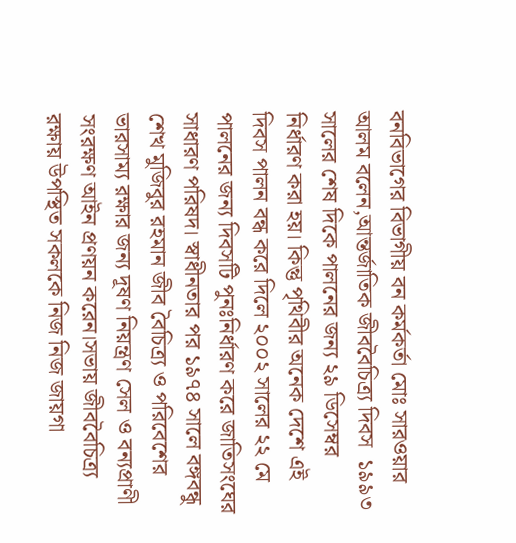বনবিভাগের বিভাগীয় বন কর্মকর্তা মোঃ সারওয়ার আলম বলেন,আন্তর্জাতিক জীববৈচিত্র্য দিবস  ১৯৯৩ সালের শেষ দিকে পালনের জন্য ২৯ ডিসেম্বর নির্ধারণ করা হয়। কিন্তু পৃথিবীর অনেক দেশে এই দিবস পালন বন্ধ করে দিলে ২০০২ সালের ২২ মে পালনের জন্য দিবসটি পুনঃনির্ধারণ করে জাতিসংঘের সাধারণ পরিষদ। স্বাধীনতার পর ১৯৭৪ সালে বঙ্গবন্ধু শেখ মুজিবুর রহমান জীব বৈচিত্র্য ও পরিবেশের ভারসাম্য রক্ষার জন্য দূষণ নিয়ন্ত্রণ সেল ও বন্যপ্রাণী সংরক্ষণ আইন প্রণয়ন করেন।সভায় জীববৈচিত্র্য রক্ষায় উপস্থিত সকলকে নিজ নিজ জায়গা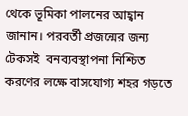থেকে ভূমিকা পালনের আহ্বান জানান। পরবর্তী প্রজন্মের জন্য টেকসই  বনব্যবস্থাপনা নিশ্চিত করণের লক্ষে বাসযোগ্য শহর গড়তে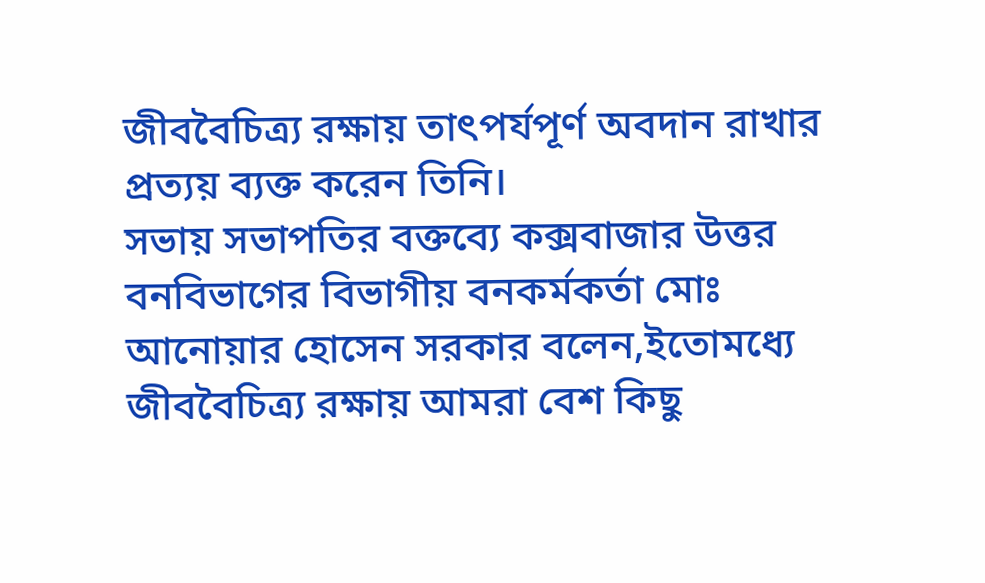জীববৈচিত্র্য রক্ষায় তাৎপর্যপূর্ণ অবদান রাখার প্রত্যয় ব্যক্ত করেন তিনি।
সভায় সভাপতির বক্তব্যে কক্সবাজার উত্তর বনবিভাগের বিভাগীয় বনকর্মকর্তা মোঃ আনোয়ার হোসেন সরকার বলেন,ইতোমধ্যে জীববৈচিত্র্য রক্ষায় আমরা বেশ কিছু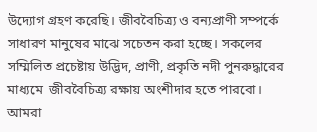উদ্যোগ গ্রহণ করেছি। জীববৈচিত্র্য ও বন্যপ্রাণী সম্পর্কে সাধারণ মানুষের মাঝে সচেতন করা হচ্ছে। সকলের সম্মিলিত প্রচেষ্টায় উদ্ভিদ, প্রাণী, প্রকৃতি নদী পুনরুদ্ধারের মাধ্যমে  জীববৈচিত্র্য রক্ষায় অংশীদার হতে পারবো। আমরা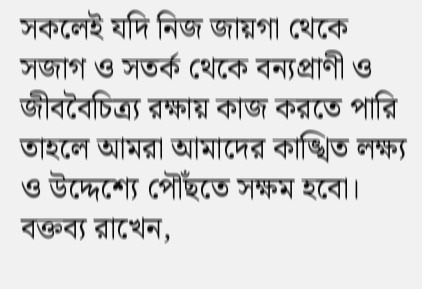সকলেই যদি নিজ জায়গা থেকে সজাগ ও সতর্ক থেকে বন্যপ্রাণী ও জীববৈচিত্র্য রক্ষায় কাজ করতে পারি তাহলে আমরা আমাদের কাঙ্খিত লক্ষ্য ও উদ্দেশ্যে পৌঁছতে সক্ষম হবো।
বক্তব্য রাখেন,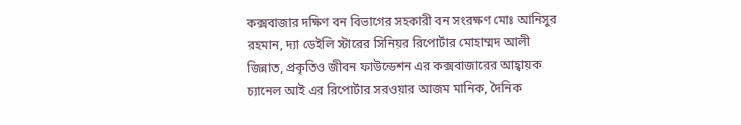কক্সবাজার দক্ষিণ বন বিভাগের সহকারী বন সংরক্ষণ মোঃ আনিসুর রহমান, দ্যা ডেইলি স্টারের সিনিয়র রিপোর্টার মোহাম্মদ আলী জিন্নাত, প্রকৃতিও জীবন ফাউন্ডেশন এর কক্সবাজারের আহ্বায়ক চ্যানেল আই এর রিপোর্টার সরওয়ার আজম মানিক, দৈনিক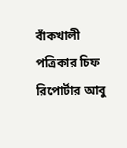বাঁকখালী পত্রিকার চিফ রিপোর্টার আবু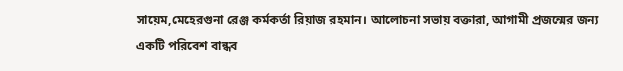সায়েম,মেহেরগুনা রেঞ্জ কর্মকর্তা রিয়াজ রহমান। আলোচনা সভায় বক্তারা, আগামী প্রজন্মের জন্য একটি পরিবেশ বান্ধব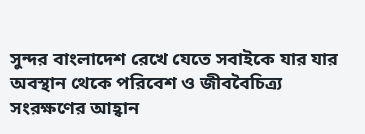সুন্দর বাংলাদেশ রেখে যেতে সবাইকে যার যার অবস্থান থেকে পরিবেশ ও জীববৈচিত্র্য সংরক্ষণের আহ্বান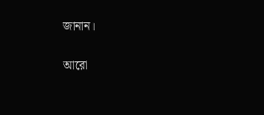জানান।


আরো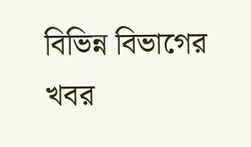বিভিন্ন বিভাগের খবর